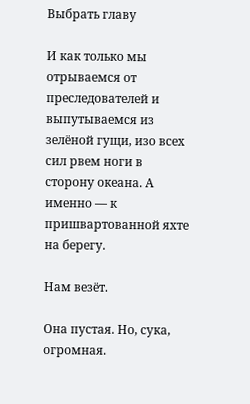Выбрать главу

И как только мы отрываемся от преследователей и выпутываемся из зелёной гущи, изо всех сил рвем ноги в сторону океана. А именно — к пришвартованной яхте на берегу.

Нам везёт.

Она пустая. Но, сука, огромная.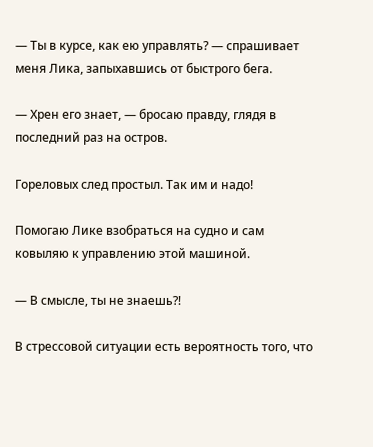— Ты в курсе, как ею управлять? — спрашивает меня Лика, запыхавшись от быстрого бега.

— Хрен его знает, — бросаю правду, глядя в последний раз на остров.

Гореловых след простыл. Так им и надо!

Помогаю Лике взобраться на судно и сам ковыляю к управлению этой машиной.

— В смысле, ты не знаешь?!

В стрессовой ситуации есть вероятность того, что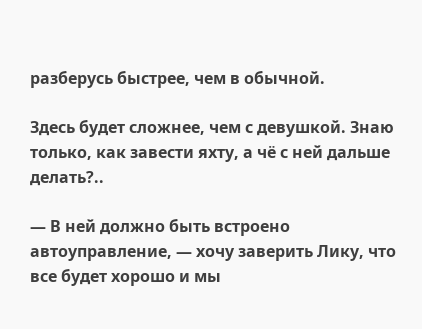разберусь быстрее, чем в обычной.

Здесь будет сложнее, чем с девушкой. Знаю только, как завести яхту, а чё с ней дальше делать?..

— В ней должно быть встроено автоуправление, — хочу заверить Лику, что все будет хорошо и мы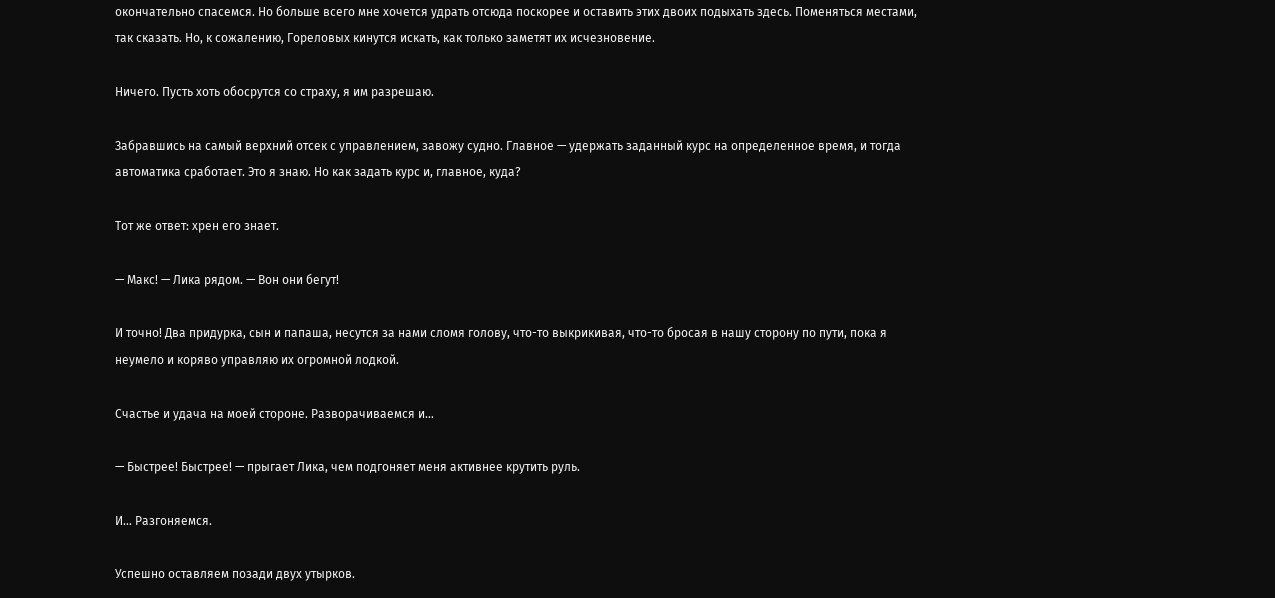окончательно спасемся. Но больше всего мне хочется удрать отсюда поскорее и оставить этих двоих подыхать здесь. Поменяться местами, так сказать. Но, к сожалению, Гореловых кинутся искать, как только заметят их исчезновение.

Ничего. Пусть хоть обосрутся со страху, я им разрешаю.

Забравшись на самый верхний отсек с управлением, завожу судно. Главное — удержать заданный курс на определенное время, и тогда автоматика сработает. Это я знаю. Но как задать курс и, главное, куда?

Тот же ответ: хрен его знает.

— Макс! — Лика рядом. — Вон они бегут!

И точно! Два придурка, сын и папаша, несутся за нами сломя голову, что-то выкрикивая, что-то бросая в нашу сторону по пути, пока я неумело и коряво управляю их огромной лодкой.

Счастье и удача на моей стороне. Разворачиваемся и…

— Быстрее! Быстрее! — прыгает Лика, чем подгоняет меня активнее крутить руль.

И… Разгоняемся.

Успешно оставляем позади двух утырков.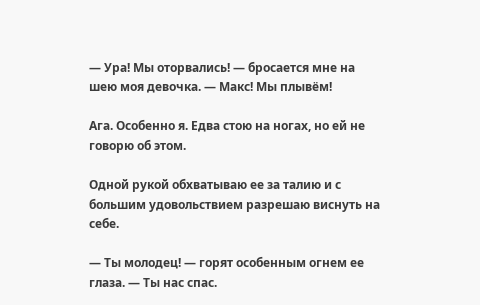— Ура! Мы оторвались! — бросается мне на шею моя девочка. — Макс! Мы плывём!

Ага. Особенно я. Едва стою на ногах, но ей не говорю об этом.

Одной рукой обхватываю ее за талию и с большим удовольствием разрешаю виснуть на себе.

— Ты молодец! — горят особенным огнем ее глаза. — Ты нас спас.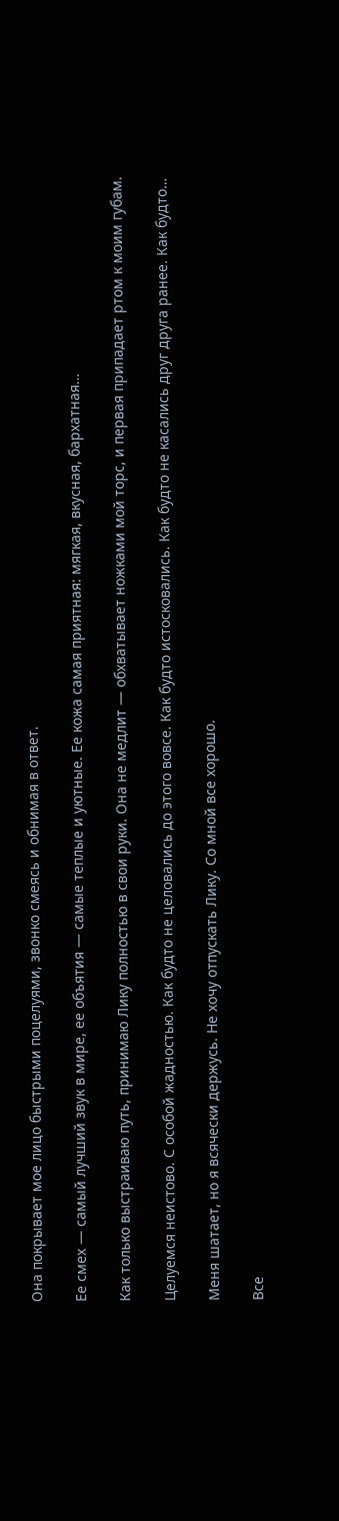Она покрывает мое лицо быстрыми поцелуями, звонко смеясь и обнимая в ответ.

Ее смех — самый лучший звук в мире, ее объятия — самые теплые и уютные. Ее кожа самая приятная: мягкая, вкусная, бархатная…

Как только выстраиваю путь, принимаю Лику полностью в свои руки. Она не медлит — обхватывает ножками мой торс, и первая припадает ртом к моим губам.

Целуемся неистово. С особой жадностью. Как будто не целовались до этого вовсе. Как будто истосковались. Как будто не касались друг друга ранее. Как будто…

Меня шатает, но я всячески держусь. Не хочу отпускать Лику. Со мной все хорошо.

Все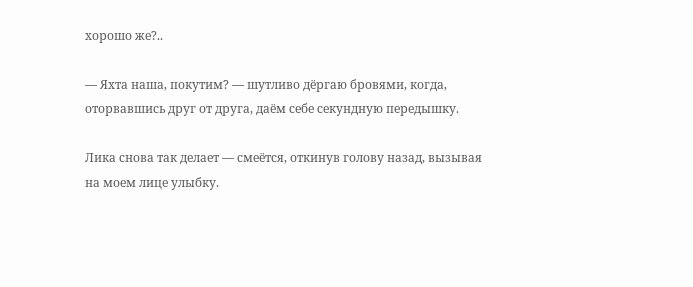хорошо же?..

— Яхта наша, покутим? — шутливо дёргаю бровями, когда, оторвавшись друг от друга, даём себе секундную передышку.

Лика снова так делает — смеётся, откинув голову назад, вызывая на моем лице улыбку.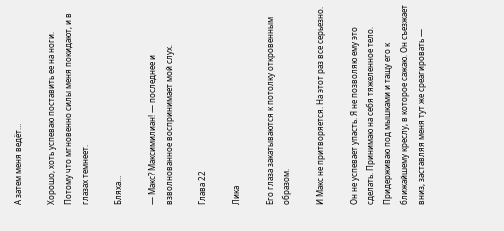А затем меня ведёт…

Хорошо, хоть успеваю поставить ее на ноги. Потому что мгновенно силы меня покидают, и в глазах темнеет.

Бляха…

— Макс? Максимилиан! — последнее и взволнованное воспринимает мой слух.

Глава 22

Лика

Его глаза закатываются к потолку откровенным образом.

И Макс не притворяется. На этот раз все серьезно.

Он не успевает упасть. Я не позволяю ему это сделать. Принимаю на себя тяжеленное тело. Придерживаю под мышками и тащу его к ближайшему креслу, в которое сажаю. Он съезжает вниз, заставляя меня тут же среагировать —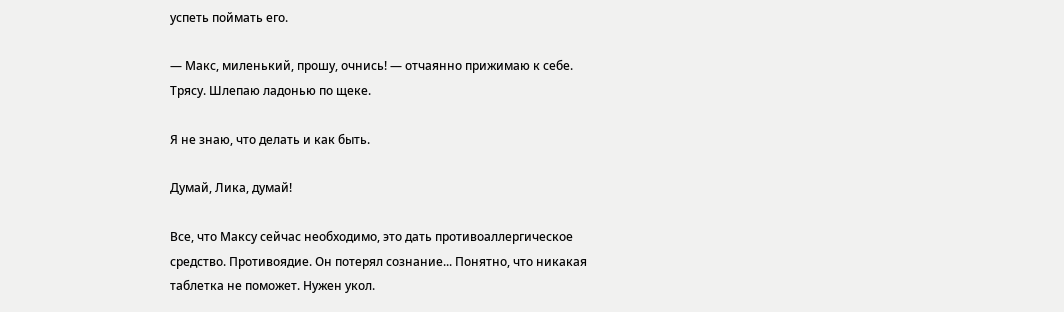успеть поймать его.

— Макс, миленький, прошу, очнись! — отчаянно прижимаю к себе. Трясу. Шлепаю ладонью по щеке.

Я не знаю, что делать и как быть.

Думай, Лика, думай!

Все, что Максу сейчас необходимо, это дать противоаллергическое средство. Противоядие. Он потерял сознание... Понятно, что никакая таблетка не поможет. Нужен укол.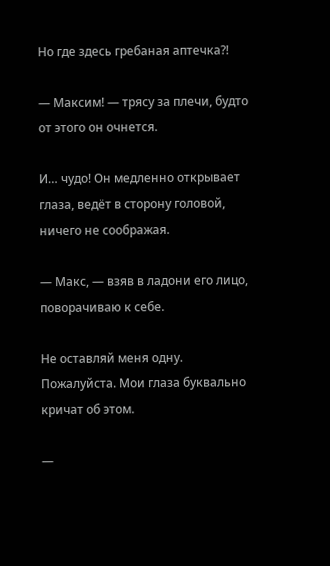Но где здесь гребаная аптечка?!

— Максим! — трясу за плечи, будто от этого он очнется.

И… чудо! Он медленно открывает глаза, ведёт в сторону головой, ничего не соображая.

— Макс, — взяв в ладони его лицо, поворачиваю к себе.

Не оставляй меня одну. Пожалуйста. Мои глаза буквально кричат об этом.

—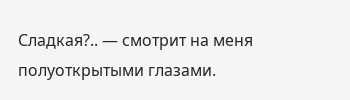Сладкая?.. — смотрит на меня полуоткрытыми глазами.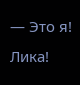— Это я! Лика!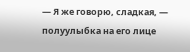— Я же говорю, сладкая, — полуулыбка на его лице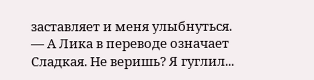заставляет и меня улыбнуться. — А Лика в переводе означает Сладкая. Не веришь? Я гуглил...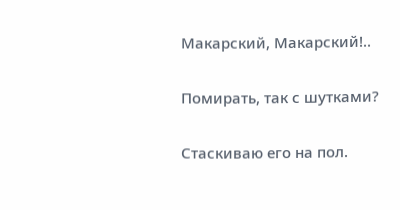Макарский, Макарский!..

Помирать, так с шутками?

Стаскиваю его на пол.